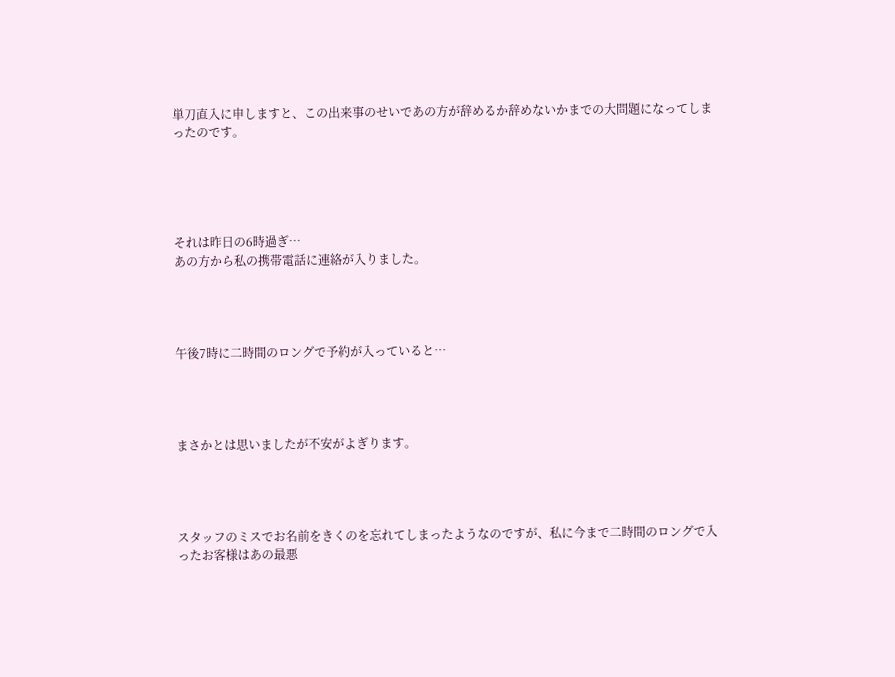単刀直入に申しますと、この出来事のせいであの方が辞めるか辞めないかまでの大問題になってしまったのです。





それは昨日の6時過ぎ…
あの方から私の携帯電話に連絡が入りました。




午後7時に二時間のロングで予約が入っていると…




まさかとは思いましたが不安がよぎります。




スタッフのミスでお名前をきくのを忘れてしまったようなのですが、私に今まで二時間のロングで入ったお客様はあの最悪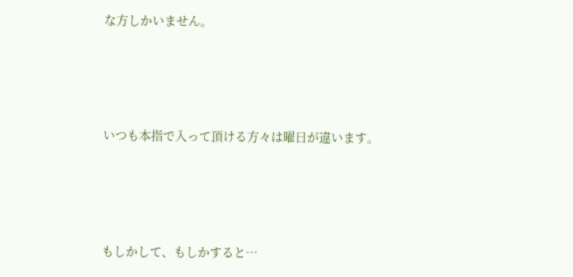な方しかいません。




いつも本指で入って頂ける方々は曜日が違います。




もしかして、もしかすると…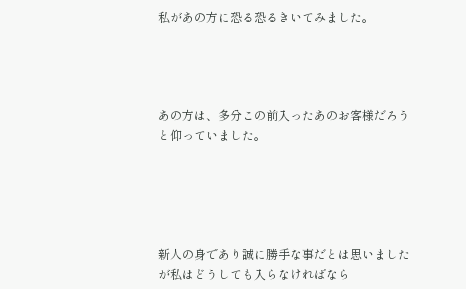私があの方に恐る恐るきいてみました。




あの方は、多分この前入ったあのお客様だろうと仰っていました。





新人の身であり誠に勝手な事だとは思いましたが私はどうしても入らなければなら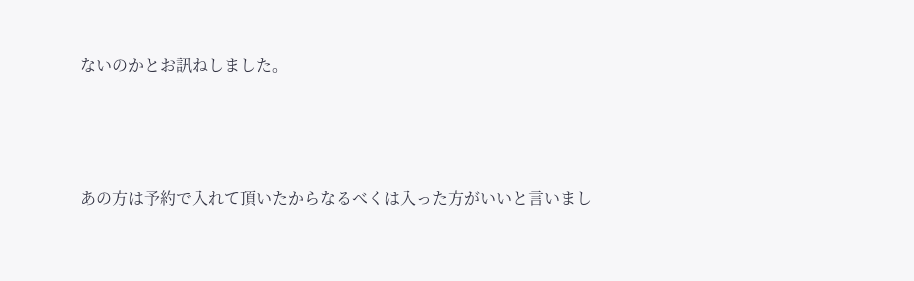ないのかとお訊ねしました。





あの方は予約で入れて頂いたからなるべくは入った方がいいと言いまし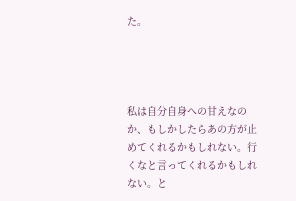た。




私は自分自身への甘えなのか、もしかしたらあの方が止めてくれるかもしれない。行くなと言ってくれるかもしれない。と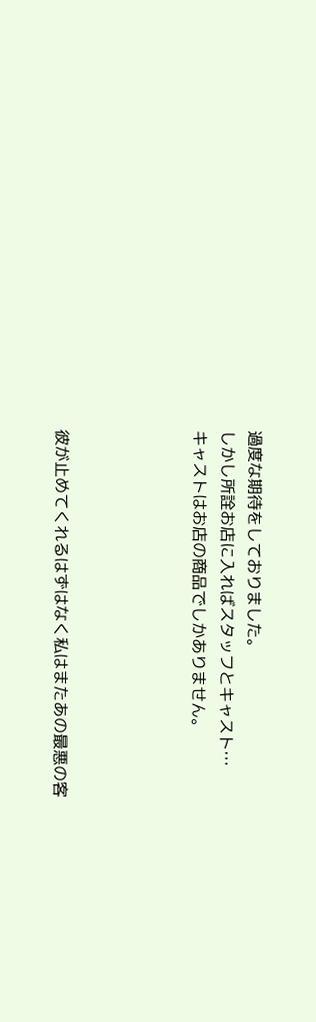過度な期待をしておりました。
しかし所詮お店に入ればスタッフとキャスト…
キャストはお店の商品でしかありません。




彼が止めてくれるはずはなく私はまたあの最悪の客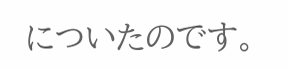についたのです。